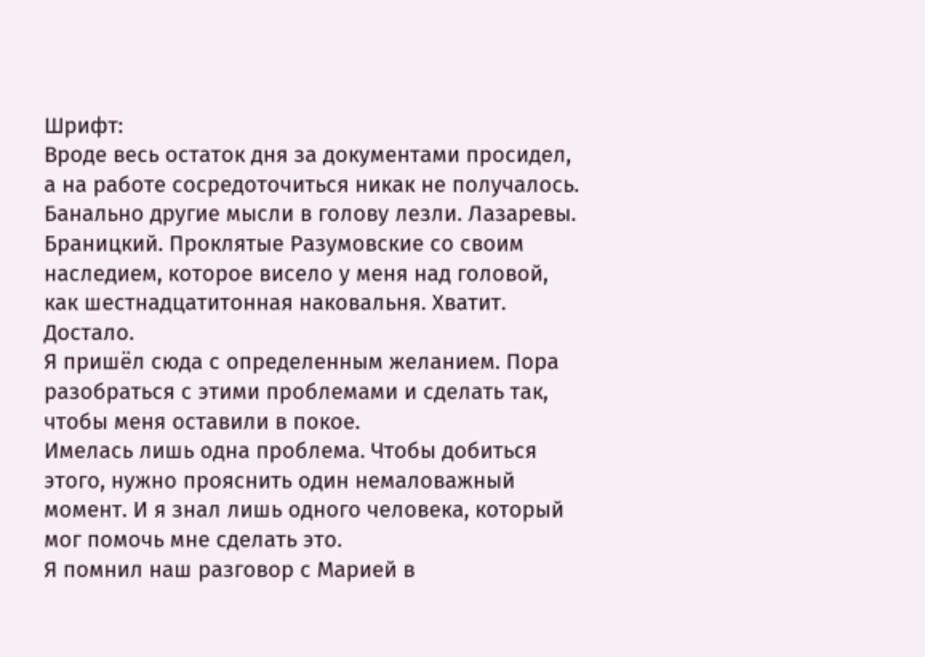Шрифт:
Вроде весь остаток дня за документами просидел, а на работе сосредоточиться никак не получалось. Банально другие мысли в голову лезли. Лазаревы. Браницкий. Проклятые Разумовские со своим наследием, которое висело у меня над головой, как шестнадцатитонная наковальня. Хватит. Достало.
Я пришёл сюда с определенным желанием. Пора разобраться с этими проблемами и сделать так, чтобы меня оставили в покое.
Имелась лишь одна проблема. Чтобы добиться этого, нужно прояснить один немаловажный момент. И я знал лишь одного человека, который мог помочь мне сделать это.
Я помнил наш разговор с Марией в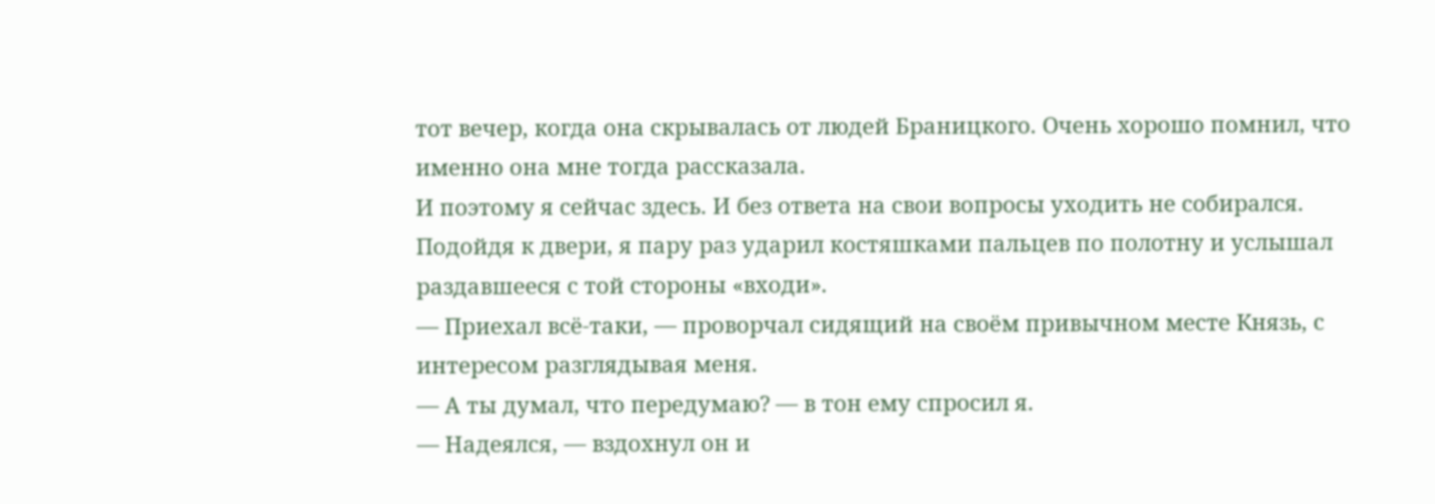тот вечер, когда она скрывалась от людей Браницкого. Очень хорошо помнил, что именно она мне тогда рассказала.
И поэтому я сейчас здесь. И без ответа на свои вопросы уходить не собирался.
Подойдя к двери, я пару раз ударил костяшками пальцев по полотну и услышал раздавшееся с той стороны «входи».
— Приехал всё-таки, — проворчал сидящий на своём привычном месте Князь, с интересом разглядывая меня.
— А ты думал, что передумаю? — в тон ему спросил я.
— Надеялся, — вздохнул он и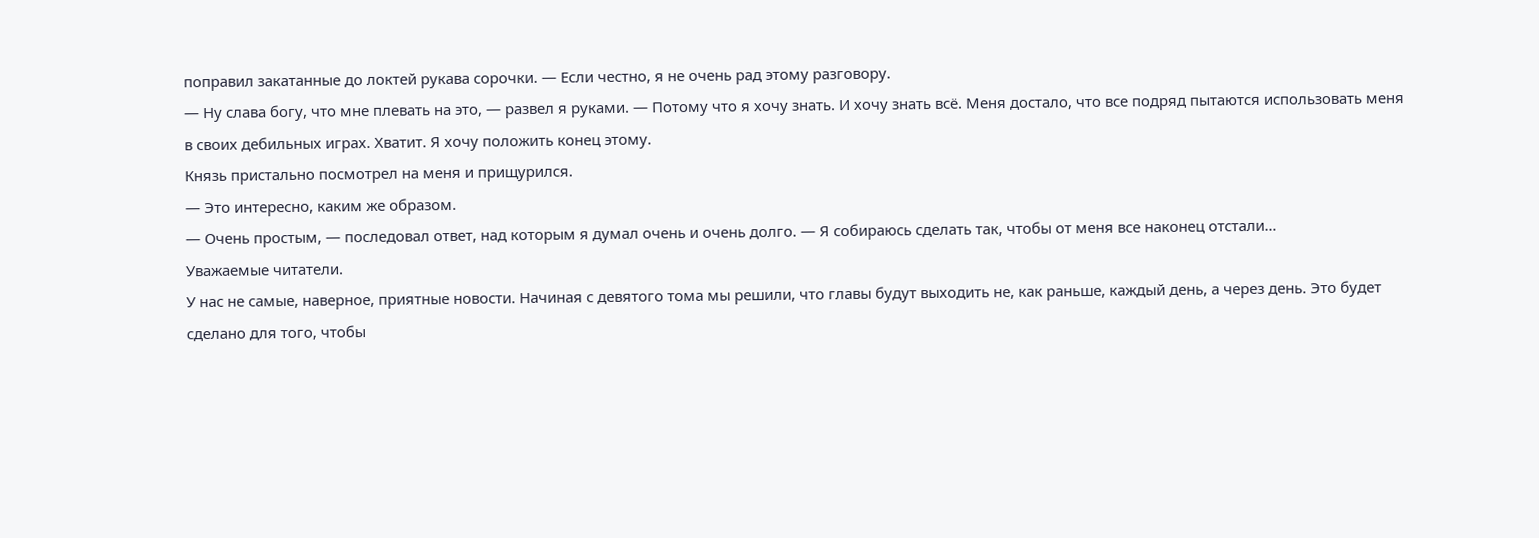поправил закатанные до локтей рукава сорочки. — Если честно, я не очень рад этому разговору.
— Ну слава богу, что мне плевать на это, — развел я руками. — Потому что я хочу знать. И хочу знать всё. Меня достало, что все подряд пытаются использовать меня в своих дебильных играх. Хватит. Я хочу положить конец этому.
Князь пристально посмотрел на меня и прищурился.
— Это интересно, каким же образом.
— Очень простым, — последовал ответ, над которым я думал очень и очень долго. — Я собираюсь сделать так, чтобы от меня все наконец отстали…
Уважаемые читатели.
У нас не самые, наверное, приятные новости. Начиная с девятого тома мы решили, что главы будут выходить не, как раньше, каждый день, а через день. Это будет сделано для того, чтобы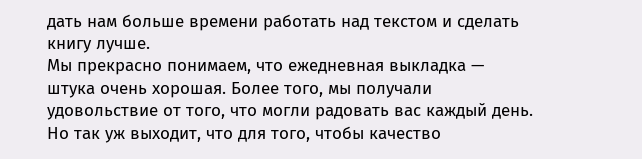дать нам больше времени работать над текстом и сделать книгу лучше.
Мы прекрасно понимаем, что ежедневная выкладка — штука очень хорошая. Более того, мы получали удовольствие от того, что могли радовать вас каждый день. Но так уж выходит, что для того, чтобы качество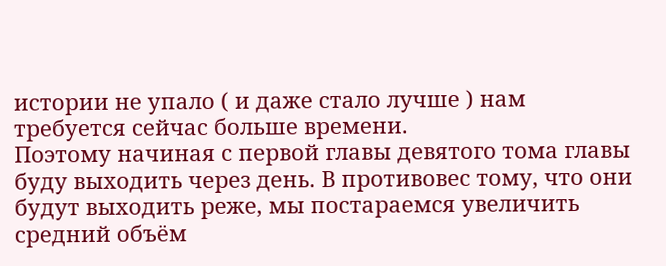истории не упало ( и даже стало лучше ) нам требуется сейчас больше времени.
Поэтому начиная с первой главы девятого тома главы буду выходить через день. В противовес тому, что они будут выходить реже, мы постараемся увеличить средний объём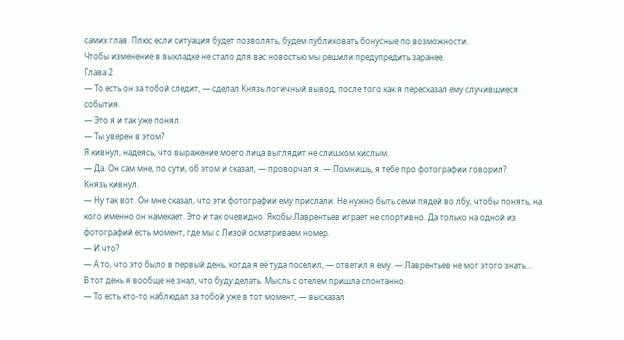самих глав. Плюс если ситуация будет позволять, будем публиковать бонусные по возможности.
Чтобы изменение в выкладке не стало для вас новостью мы решили предупредить заранее.
Глава 2
— То есть он за тобой следит, — сделал Князь логичный вывод, после того как я пересказал ему случившиеся события.
— Это я и так уже понял.
— Ты уверен в этом?
Я кивнул, надеясь, что выражение моего лица выглядит не слишком кислым.
— Да. Он сам мне, по сути, об этом и сказал, — проворчал я. — Помнишь, я тебе про фотографии говорил?
Князь кивнул.
— Ну так вот. Он мне сказал, что эти фотографии ему прислали. Не нужно быть семи пядей во лбу, чтобы понять, на кого именно он намекает. Это и так очевидно. Якобы Лаврентьев играет не спортивно. Да только на одной из фотографий есть момент, где мы с Лизой осматриваем номер.
— И что?
— А то, что это было в первый день, когда я её туда поселил, — ответил я ему. — Лаврентьев не мог этого знать…
В тот день я вообще не знал, что буду делать. Мысль с отелем пришла спонтанно.
— То есть кто-то наблюдал за тобой уже в тот момент, — высказал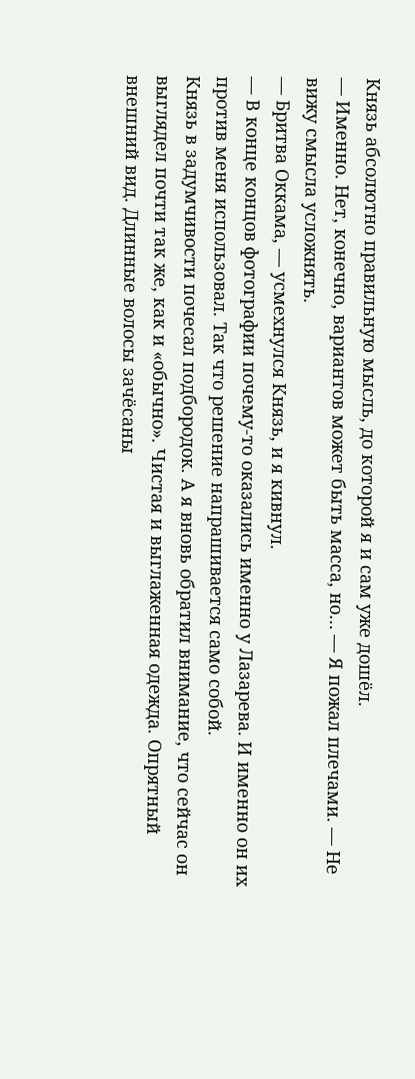Князь абсолютно правильную мысль, до которой я и сам уже дошёл.
— Именно. Нет, конечно, вариантов может быть масса, но… — Я пожал плечами. — Не вижу смысла усложнять.
— Бритва Оккама, — усмехнулся Князь, и я кивнул.
— В конце концов фотографии почему-то оказались именно у Лазарева. И именно он их против меня использовал. Так что решение напрашивается само собой.
Князь в задумчивости почесал подбородок. А я вновь обратил внимание, что сейчас он выглядел почти так же, как и «обычно». Чистая и выглаженная одежда. Опрятный внешний вид. Длинные волосы зачёсаны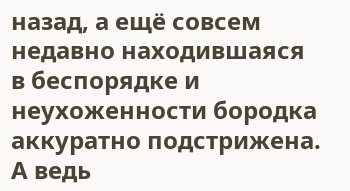назад, а ещё совсем недавно находившаяся в беспорядке и неухоженности бородка аккуратно подстрижена.
А ведь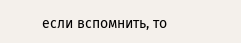если вспомнить, то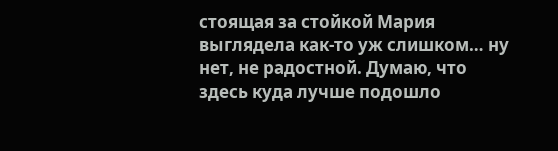стоящая за стойкой Мария выглядела как-то уж слишком… ну нет, не радостной. Думаю, что здесь куда лучше подошло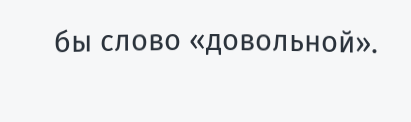бы слово «довольной».